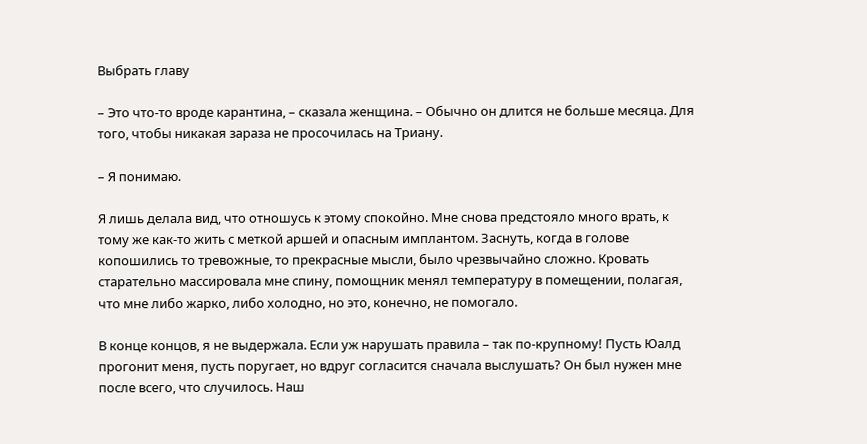Выбрать главу

– Это что-то вроде карантина, – сказала женщина. – Обычно он длится не больше месяца. Для того, чтобы никакая зараза не просочилась на Триану.

– Я понимаю.

Я лишь делала вид, что отношусь к этому спокойно. Мне снова предстояло много врать, к тому же как-то жить с меткой аршей и опасным имплантом. Заснуть, когда в голове копошились то тревожные, то прекрасные мысли, было чрезвычайно сложно. Кровать старательно массировала мне спину, помощник менял температуру в помещении, полагая, что мне либо жарко, либо холодно, но это, конечно, не помогало.

В конце концов, я не выдержала. Если уж нарушать правила – так по-крупному! Пусть Юалд прогонит меня, пусть поругает, но вдруг согласится сначала выслушать? Он был нужен мне после всего, что случилось. Наш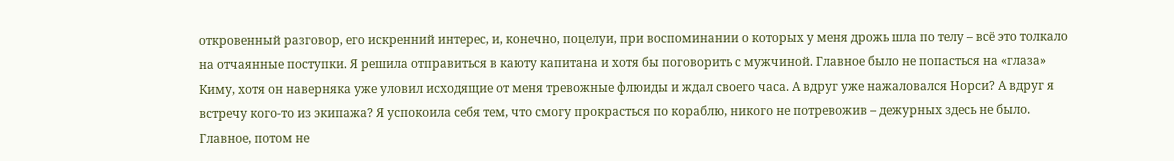откровенный разговор, его искренний интерес, и, конечно, поцелуи, при воспоминании о которых у меня дрожь шла по телу – всё это толкало на отчаянные поступки. Я решила отправиться в каюту капитана и хотя бы поговорить с мужчиной. Главное было не попасться на «глаза» Киму, хотя он наверняка уже уловил исходящие от меня тревожные флюиды и ждал своего часа. А вдруг уже нажаловался Норси? А вдруг я встречу кого-то из экипажа? Я успокоила себя тем, что смогу прокрасться по кораблю, никого не потревожив – дежурных здесь не было. Главное, потом не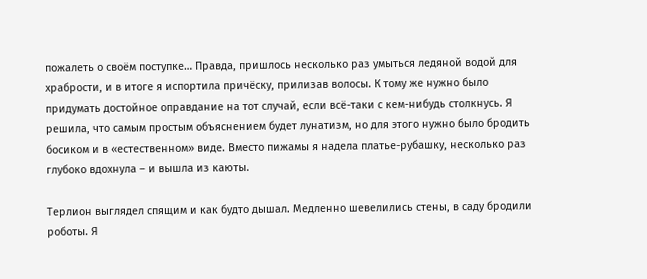пожалеть о своём поступке… Правда, пришлось несколько раз умыться ледяной водой для храбрости, и в итоге я испортила причёску, прилизав волосы. К тому же нужно было придумать достойное оправдание на тот случай, если всё-таки с кем-нибудь столкнусь. Я решила, что самым простым объяснением будет лунатизм, но для этого нужно было бродить босиком и в «естественном» виде. Вместо пижамы я надела платье-рубашку, несколько раз глубоко вдохнула – и вышла из каюты.

Терлион выглядел спящим и как будто дышал. Медленно шевелились стены, в саду бродили роботы. Я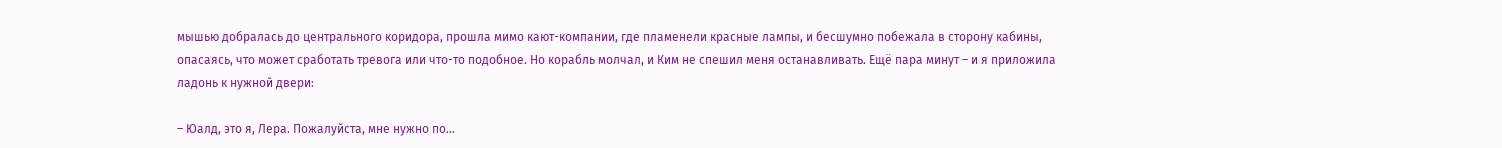мышью добралась до центрального коридора, прошла мимо кают-компании, где пламенели красные лампы, и бесшумно побежала в сторону кабины, опасаясь, что может сработать тревога или что-то подобное. Но корабль молчал, и Ким не спешил меня останавливать. Ещё пара минут – и я приложила ладонь к нужной двери:

– Юалд, это я, Лера. Пожалуйста, мне нужно по…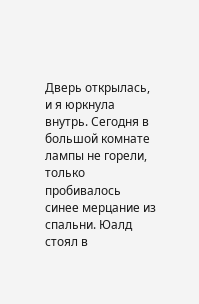Дверь открылась, и я юркнула внутрь. Сегодня в большой комнате лампы не горели, только пробивалось синее мерцание из спальни. Юалд стоял в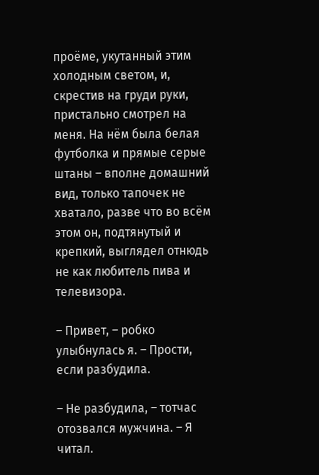проёме, укутанный этим холодным светом, и, скрестив на груди руки, пристально смотрел на меня. На нём была белая футболка и прямые серые штаны – вполне домашний вид, только тапочек не хватало, разве что во всём этом он, подтянутый и крепкий, выглядел отнюдь не как любитель пива и телевизора.

– Привет, – робко улыбнулась я. – Прости, если разбудила.

– Не разбудила, – тотчас отозвался мужчина. – Я читал.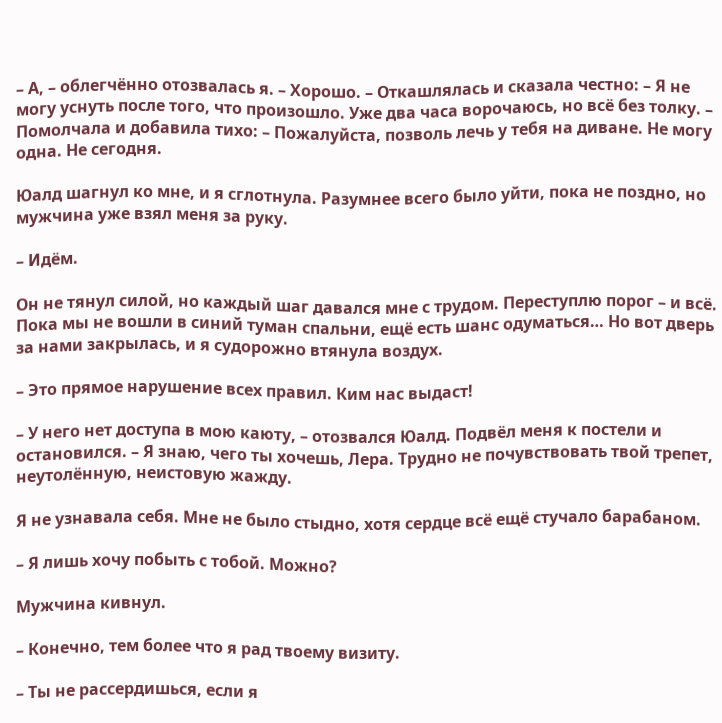– А, – облегчённо отозвалась я. – Хорошо. – Откашлялась и сказала честно: – Я не могу уснуть после того, что произошло. Уже два часа ворочаюсь, но всё без толку. – Помолчала и добавила тихо: – Пожалуйста, позволь лечь у тебя на диване. Не могу одна. Не сегодня.

Юалд шагнул ко мне, и я сглотнула. Разумнее всего было уйти, пока не поздно, но мужчина уже взял меня за руку.

– Идём.

Он не тянул силой, но каждый шаг давался мне с трудом. Переступлю порог – и всё. Пока мы не вошли в синий туман спальни, ещё есть шанс одуматься… Но вот дверь за нами закрылась, и я судорожно втянула воздух.

– Это прямое нарушение всех правил. Ким нас выдаст!

– У него нет доступа в мою каюту, – отозвался Юалд. Подвёл меня к постели и остановился. – Я знаю, чего ты хочешь, Лера. Трудно не почувствовать твой трепет, неутолённую, неистовую жажду.

Я не узнавала себя. Мне не было стыдно, хотя сердце всё ещё стучало барабаном.

– Я лишь хочу побыть с тобой. Можно?

Мужчина кивнул.

– Конечно, тем более что я рад твоему визиту.

– Ты не рассердишься, если я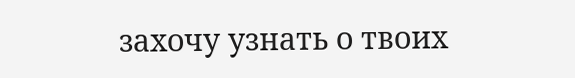захочу узнать о твоих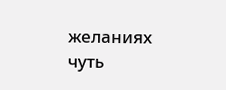желаниях чуть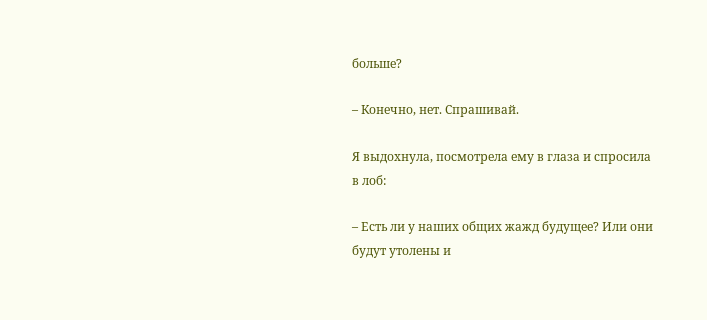больше?

– Конечно, нет. Спрашивай.

Я выдохнула, посмотрела ему в глаза и спросила в лоб:

– Есть ли у наших общих жажд будущее? Или они будут утолены и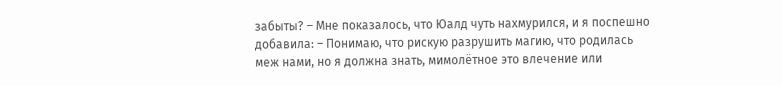забыты? – Мне показалось, что Юалд чуть нахмурился, и я поспешно добавила: – Понимаю, что рискую разрушить магию, что родилась меж нами, но я должна знать, мимолётное это влечение или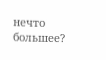нечто большее?